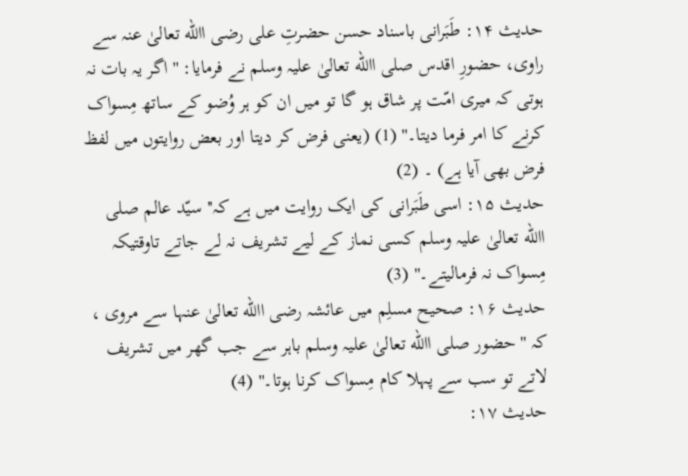حدیث ۱۴: طَبَرانی باسناد حسن حضرتِ علی رضی االله تعالیٰ عنہ سے راوی، حضورِ اقدس صلی االله تعالیٰ علیہ وسلم نے فرمایا: '' اگر یہ بات نہ ہوتی کہ میری امّت پر شاق ہو گا تو میں ان کو ہر وُضو کے ساتھ مِسواک کرنے کا امر فرما دیتا۔'' (1) (یعنی فرض کر دیتا اور بعض روایتوں میں لفظ فرض بھی آیا ہے) ۔ (2)
حدیث ۱۵: اسی طَبَرانی کی ایک روایت میں ہے کہ'' سیّد عالم صلی االله تعالیٰ علیہ وسلم کسی نماز کے لیے تشریف نہ لے جاتے تاوقتیکہ مِسواک نہ فرمالیتے۔'' (3)
حدیث ۱۶: صحیح مسلِم میں عائشہ رضی االله تعالیٰ عنہا سے مروی ، کہ ''حضور صلی االله تعالیٰ علیہ وسلم باہر سے جب گھر میں تشریف لاتے تو سب سے پہلا کام مِسواک کرنا ہوتا۔'' (4)
حدیث ۱۷: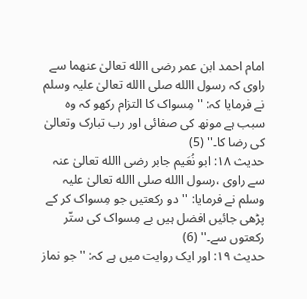امام احمد ابن عمر رضی االله تعالیٰ عنھما سے راوی کہ رسول االله صلی االله تعالیٰ علیہ وسلم نے فرمایا کہ: '' مِسواک کا التزام رکھو کہ وہ سبب ہے مونھ کی صفائی اور رب تبارک وتعالیٰ کی رضا کا۔'' (5)
حدیث ۱۸: ابو نُعَیم جابر رضی االله تعالیٰ عنہ سے راوی ،رسول االله صلی االله تعالیٰ علیہ وسلم نے فرمایا: ''دو رکعتیں جو مِسواک کر کے پڑھی جائیں افضل ہیں بے مِسواک کی ستّر رکعتوں سے۔'' (6)
حدیث ۱۹: اور ایک روایت میں ہے کہ: '' جو نماز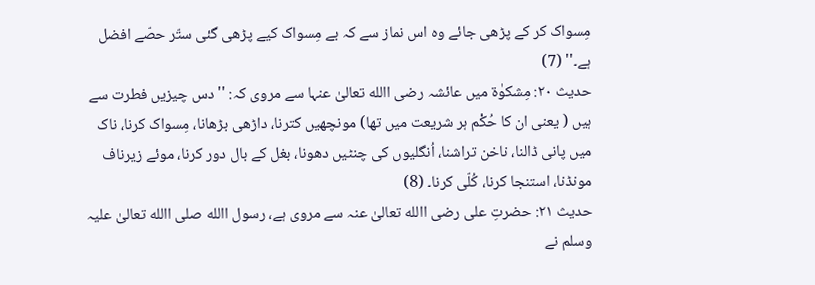مِسواک کر کے پڑھی جائے وہ اس نماز سے کہ بے مِسواک کیے پڑھی گئی ستّر حصّے افضل ہے۔'' (7)
حدیث ۲۰: مِشکوٰۃ میں عائشہ رضی االله تعالیٰ عنہا سے مروی کہ: ''دس چیزیں فطرت سے ہیں ( یعنی ان کا حُکْم ہر شریعت میں تھا) مونچھیں کترنا، داڑھی بڑھانا، مِسواک کرنا، ناک میں پانی ڈالنا، ناخن تراشنا، اُنگلیوں کی چنٹیں دھونا، بغل کے بال دور کرنا، موئے زیرناف مونڈنا، استنجا کرنا، کُلّی کرنا۔ (8)
حدیث ۲۱: حضرتِ علی رضی االله تعالیٰ عنہ سے مروی ہے، رسول االله صلی االله تعالیٰ علیہ وسلم نے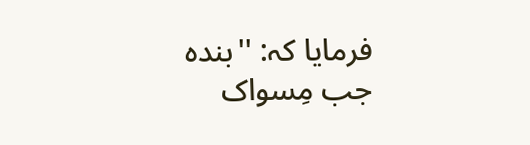فرمایا کہ: ''بندہ جب مِسواک